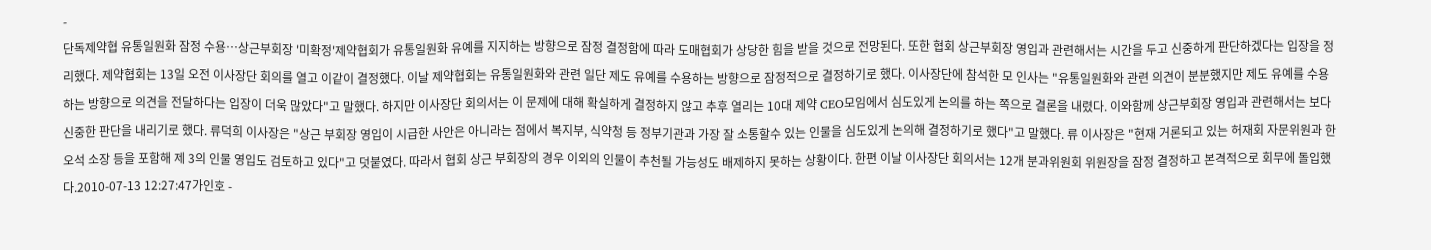-
단독제약협 유통일원화 잠정 수용…상근부회장 '미확정'제약협회가 유통일원화 유예를 지지하는 방향으로 잠정 결정함에 따라 도매협회가 상당한 힘을 받을 것으로 전망된다. 또한 협회 상근부회장 영입과 관련해서는 시간을 두고 신중하게 판단하겠다는 입장을 정리했다. 제약협회는 13일 오전 이사장단 회의를 열고 이같이 결정했다. 이날 제약협회는 유통일원화와 관련 일단 제도 유예를 수용하는 방향으로 잠정적으로 결정하기로 했다. 이사장단에 참석한 모 인사는 "유통일원화와 관련 의견이 분분했지만 제도 유예를 수용하는 방향으로 의견을 전달하다는 입장이 더욱 많았다"고 말했다. 하지만 이사장단 회의서는 이 문제에 대해 확실하게 결정하지 않고 추후 열리는 10대 제약 CEO모임에서 심도있게 논의를 하는 쪽으로 결론을 내렸다. 이와함께 상근부회장 영입과 관련해서는 보다 신중한 판단을 내리기로 했다. 류덕희 이사장은 "상근 부회장 영입이 시급한 사안은 아니라는 점에서 복지부, 식약청 등 정부기관과 가장 잘 소통할수 있는 인물을 심도있게 논의해 결정하기로 했다"고 말했다. 류 이사장은 "현재 거론되고 있는 허재회 자문위원과 한오석 소장 등을 포함해 제 3의 인물 영입도 검토하고 있다"고 덧붙였다. 따라서 협회 상근 부회장의 경우 이외의 인물이 추천될 가능성도 배제하지 못하는 상황이다. 한편 이날 이사장단 회의서는 12개 분과위원회 위원장을 잠정 결정하고 본격적으로 회무에 돌입했다.2010-07-13 12:27:47가인호 -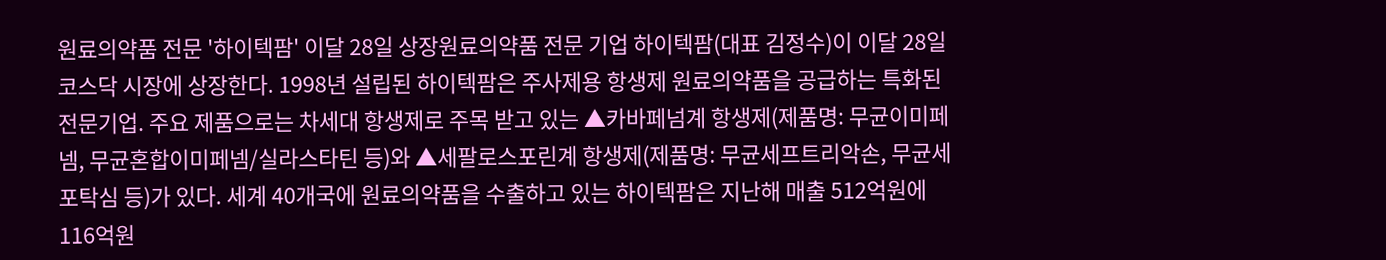원료의약품 전문 '하이텍팜' 이달 28일 상장원료의약품 전문 기업 하이텍팜(대표 김정수)이 이달 28일 코스닥 시장에 상장한다. 1998년 설립된 하이텍팜은 주사제용 항생제 원료의약품을 공급하는 특화된 전문기업. 주요 제품으로는 차세대 항생제로 주목 받고 있는 ▲카바페넘계 항생제(제품명: 무균이미페넴, 무균혼합이미페넴/실라스타틴 등)와 ▲세팔로스포린계 항생제(제품명: 무균세프트리악손, 무균세포탁심 등)가 있다. 세계 40개국에 원료의약품을 수출하고 있는 하이텍팜은 지난해 매출 512억원에 116억원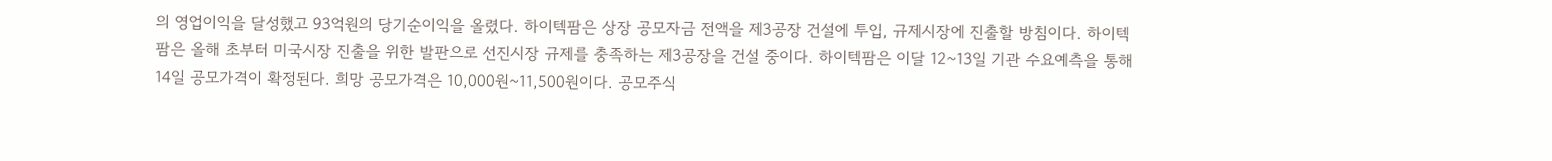의 영업이익을 달성했고 93억원의 당기순이익을 올렸다. 하이텍팜은 상장 공모자금 전액을 제3공장 건설에 투입, 규제시장에 진출할 방침이다. 하이텍팜은 올해 초부터 미국시장 진출을 위한 발판으로 선진시장 규제를 충족하는 제3공장을 건설 중이다. 하이텍팜은 이달 12~13일 기관 수요예측을 통해 14일 공모가격이 확정된다. 희망 공모가격은 10,000원~11,500원이다. 공모주식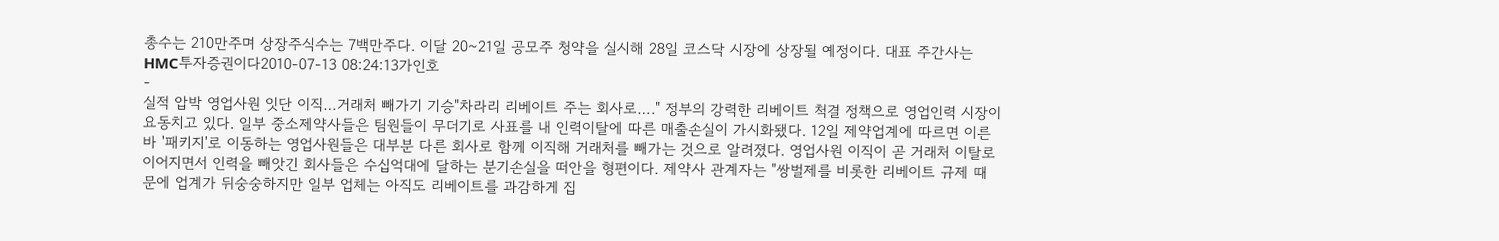총수는 210만주며 상장주식수는 7백만주다. 이달 20~21일 공모주 청약을 실시해 28일 코스닥 시장에 상장될 예정이다. 대표 주간사는 HMC투자증권이다2010-07-13 08:24:13가인호
-
실적 압박 영업사원 잇단 이직…거래처 빼가기 기승"차라리 리베이트 주는 회사로…." 정부의 강력한 리베이트 척결 정책으로 영업인력 시장이 요동치고 있다. 일부 중소제약사들은 팀원들이 무더기로 사표를 내 인력이탈에 따른 매출손실이 가시화됐다. 12일 제약업계에 따르면 이른바 '패키지'로 이동하는 영업사원들은 대부분 다른 회사로 함께 이직해 거래처를 빼가는 것으로 알려졌다. 영업사원 이직이 곧 거래처 이탈로 이어지면서 인력을 빼앗긴 회사들은 수십억대에 달하는 분기손실을 떠안을 형편이다. 제약사 관계자는 "쌍벌제를 비롯한 리베이트 규제 때문에 업계가 뒤숭숭하지만 일부 업체는 아직도 리베이트를 과감하게 집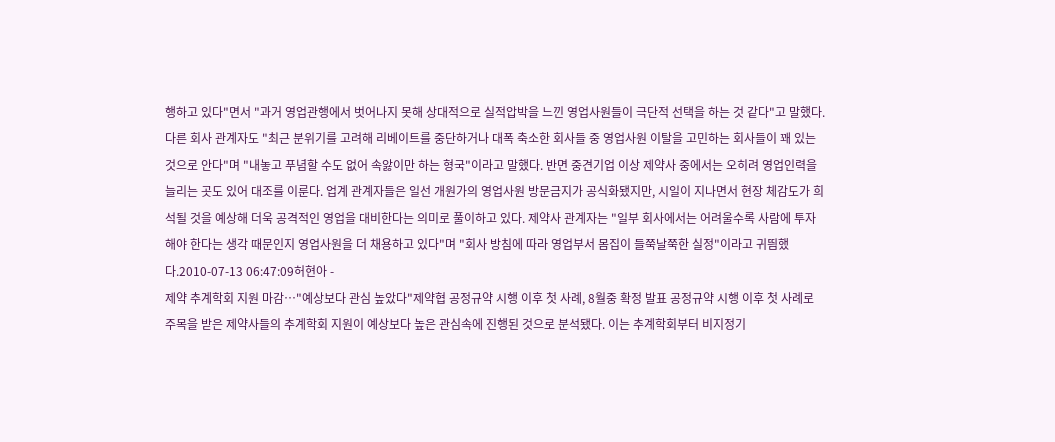행하고 있다"면서 "과거 영업관행에서 벗어나지 못해 상대적으로 실적압박을 느낀 영업사원들이 극단적 선택을 하는 것 같다"고 말했다. 다른 회사 관계자도 "최근 분위기를 고려해 리베이트를 중단하거나 대폭 축소한 회사들 중 영업사원 이탈을 고민하는 회사들이 꽤 있는 것으로 안다"며 "내놓고 푸념할 수도 없어 속앓이만 하는 형국"이라고 말했다. 반면 중견기업 이상 제약사 중에서는 오히려 영업인력을 늘리는 곳도 있어 대조를 이룬다. 업계 관계자들은 일선 개원가의 영업사원 방문금지가 공식화됐지만, 시일이 지나면서 현장 체감도가 희석될 것을 예상해 더욱 공격적인 영업을 대비한다는 의미로 풀이하고 있다. 제약사 관계자는 "일부 회사에서는 어려울수록 사람에 투자해야 한다는 생각 때문인지 영업사원을 더 채용하고 있다"며 "회사 방침에 따라 영업부서 몸집이 들쭉날쭉한 실정"이라고 귀띔했다.2010-07-13 06:47:09허현아 -
제약 추계학회 지원 마감…"예상보다 관심 높았다"제약협 공정규약 시행 이후 첫 사례, 8월중 확정 발표 공정규약 시행 이후 첫 사례로 주목을 받은 제약사들의 추계학회 지원이 예상보다 높은 관심속에 진행된 것으로 분석됐다. 이는 추계학회부터 비지정기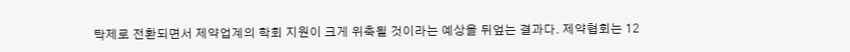탁제로 전환되면서 제약업계의 학회 지원이 크게 위축될 것이라는 예상을 뒤엎는 결과다. 제약협회는 12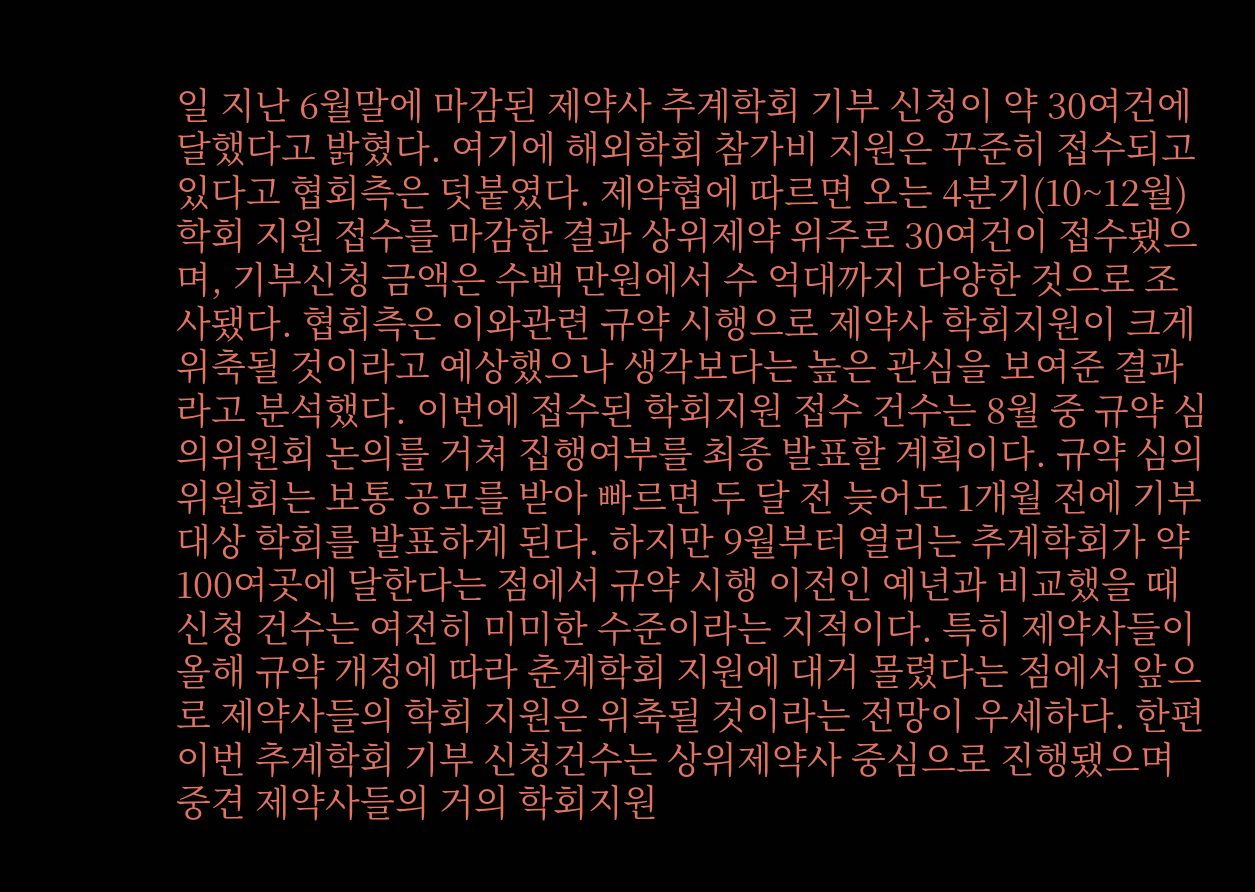일 지난 6월말에 마감된 제약사 추계학회 기부 신청이 약 30여건에 달했다고 밝혔다. 여기에 해외학회 참가비 지원은 꾸준히 접수되고 있다고 협회측은 덧붙였다. 제약협에 따르면 오는 4분기(10~12월) 학회 지원 접수를 마감한 결과 상위제약 위주로 30여건이 접수됐으며, 기부신청 금액은 수백 만원에서 수 억대까지 다양한 것으로 조사됐다. 협회측은 이와관련 규약 시행으로 제약사 학회지원이 크게 위축될 것이라고 예상했으나 생각보다는 높은 관심을 보여준 결과라고 분석했다. 이번에 접수된 학회지원 접수 건수는 8월 중 규약 심의위원회 논의를 거쳐 집행여부를 최종 발표할 계획이다. 규약 심의위원회는 보통 공모를 받아 빠르면 두 달 전 늦어도 1개월 전에 기부 대상 학회를 발표하게 된다. 하지만 9월부터 열리는 추계학회가 약 100여곳에 달한다는 점에서 규약 시행 이전인 예년과 비교했을 때 신청 건수는 여전히 미미한 수준이라는 지적이다. 특히 제약사들이 올해 규약 개정에 따라 춘계학회 지원에 대거 몰렸다는 점에서 앞으로 제약사들의 학회 지원은 위축될 것이라는 전망이 우세하다. 한편 이번 추계학회 기부 신청건수는 상위제약사 중심으로 진행됐으며 중견 제약사들의 거의 학회지원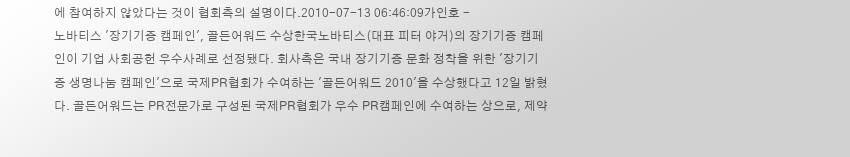에 참여하지 않았다는 것이 협회측의 설명이다.2010-07-13 06:46:09가인호 -
노바티스 '장기기증 캠페인', 골든어워드 수상한국노바티스(대표 피터 야거)의 장기기증 캠페인이 기업 사회공헌 우수사례로 선정됐다. 회사측은 국내 장기기증 문화 정착을 위한 '장기기증 생명나눔 캠페인'으로 국제PR협회가 수여하는 '골든어워드 2010'을 수상했다고 12일 밝혔다. 골든어워드는 PR전문가로 구성된 국제PR협회가 우수 PR캠페인에 수여하는 상으로, 제약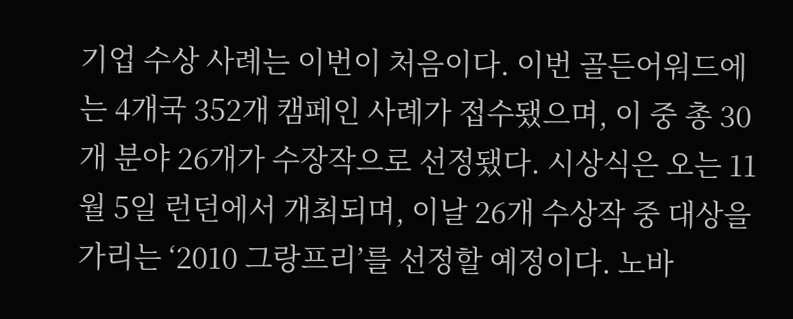기업 수상 사례는 이번이 처음이다. 이번 골든어워드에는 4개국 352개 캠페인 사례가 접수됐으며, 이 중 총 30개 분야 26개가 수장작으로 선정됐다. 시상식은 오는 11월 5일 런던에서 개최되며, 이날 26개 수상작 중 대상을 가리는 ‘2010 그랑프리’를 선정할 예정이다. 노바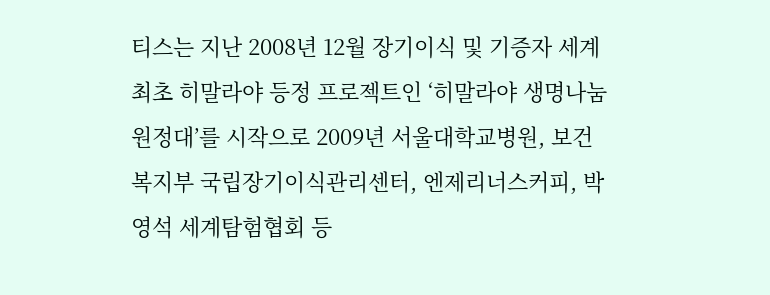티스는 지난 2008년 12월 장기이식 및 기증자 세계최초 히말라야 등정 프로젝트인 ‘히말라야 생명나눔 원정대’를 시작으로 2009년 서울대학교병원, 보건복지부 국립장기이식관리센터, 엔제리너스커피, 박영석 세계탐험협회 등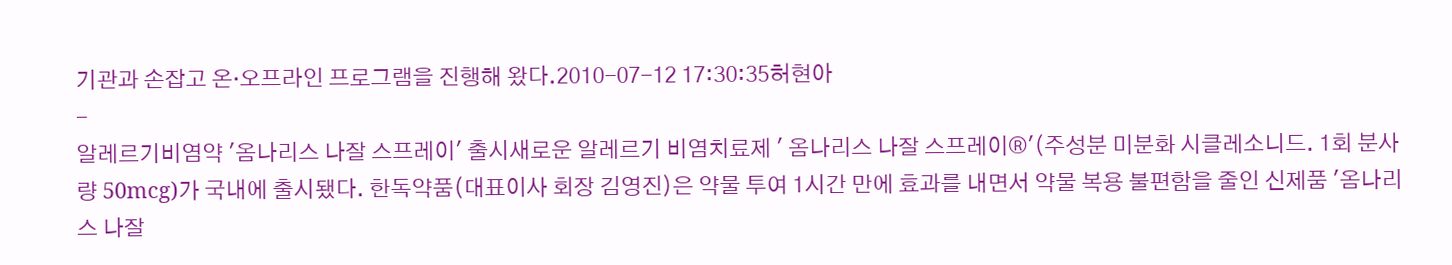기관과 손잡고 온·오프라인 프로그램을 진행해 왔다.2010-07-12 17:30:35허현아
-
알레르기비염약 '옴나리스 나잘 스프레이' 출시새로운 알레르기 비염치료제 ' 옴나리스 나잘 스프레이®'(주성분 미분화 시클레소니드. 1회 분사량 50mcg)가 국내에 출시됐다. 한독약품(대표이사 회장 김영진)은 약물 투여 1시간 만에 효과를 내면서 약물 복용 불편함을 줄인 신제품 '옴나리스 나잘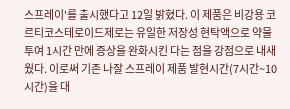스프레이'를 출시했다고 12일 밝혔다. 이 제품은 비강용 코르티코스테로이드제로는 유일한 저장성 현탁액으로 약물 투여 1시간 만에 증상을 완화시킨 다는 점을 강점으로 내새웠다. 이로써 기존 나잘 스프레이 제품 발현시간(7시간~10시간)을 대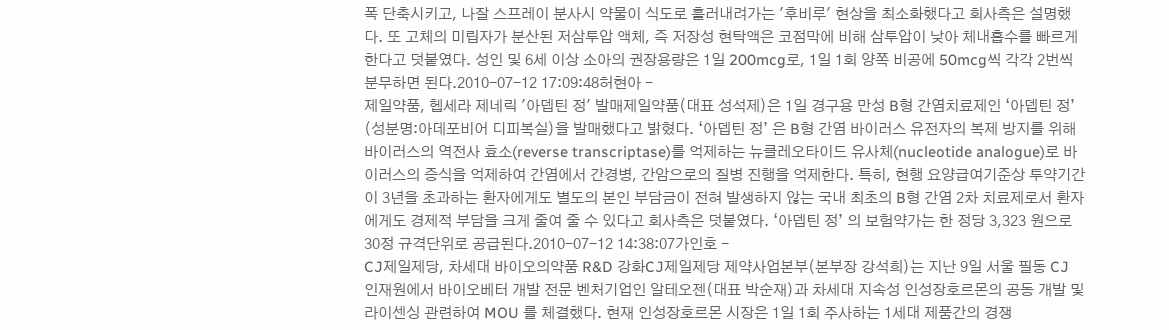폭 단축시키고, 나잘 스프레이 분사시 약물이 식도로 흘러내려가는 '후비루' 현상을 최소화했다고 회사측은 설명했다. 또 고체의 미립자가 분산된 저삼투압 액체, 즉 저장성 현탁액은 코점막에 비해 삼투압이 낮아 체내흡수를 빠르게 한다고 덧붙였다. 성인 및 6세 이상 소아의 권장용량은 1일 200mcg로, 1일 1회 양쪽 비공에 50mcg씩 각각 2번씩 분무하면 된다.2010-07-12 17:09:48허현아 -
제일약품, 헵세라 제네릭 '아뎁틴 정' 발매제일약품(대표 성석제)은 1일 경구용 만성 B형 간염치료제인 ‘아뎁틴 정’ (성분명:아데포비어 디피복실)을 발매했다고 밝혔다. ‘아뎁틴 정’ 은 B형 간염 바이러스 유전자의 복제 방지를 위해 바이러스의 역전사 효소(reverse transcriptase)를 억제하는 뉴클레오타이드 유사체(nucleotide analogue)로 바이러스의 증식을 억제하여 간염에서 간경병, 간암으로의 질병 진행을 억제한다. 특히, 현행 요양급여기준상 투약기간이 3년을 초과하는 환자에게도 별도의 본인 부담금이 전혀 발생하지 않는 국내 최초의 B형 간염 2차 치료제로서 환자에게도 경제적 부담을 크게 줄여 줄 수 있다고 회사측은 덧붙였다. ‘아뎁틴 정’ 의 보험약가는 한 정당 3,323 원으로 30정 규격단위로 공급된다.2010-07-12 14:38:07가인호 -
CJ제일제당, 차세대 바이오의약품 R&D 강화CJ제일제당 제약사업본부(본부장 강석희)는 지난 9일 서울 필동 CJ 인재원에서 바이오베터 개발 전문 벤처기업인 알테오젠(대표 박순재)과 차세대 지속성 인성장호르몬의 공동 개발 및 라이센싱 관련하여 MOU 를 체결했다. 현재 인성장호르몬 시장은 1일 1회 주사하는 1세대 제품간의 경쟁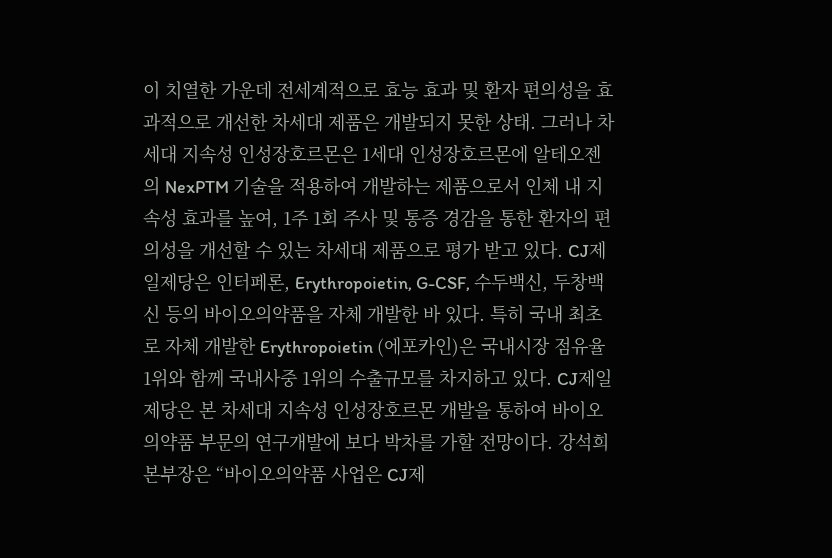이 치열한 가운데 전세계적으로 효능 효과 및 환자 편의성을 효과적으로 개선한 차세대 제품은 개발되지 못한 상태. 그러나 차세대 지속성 인성장호르몬은 1세대 인성장호르몬에 알테오젠의 NexPTM 기술을 적용하여 개발하는 제품으로서 인체 내 지속성 효과를 높여, 1주 1회 주사 및 통증 경감을 통한 환자의 편의성을 개선할 수 있는 차세대 제품으로 평가 받고 있다. CJ제일제당은 인터페론, Erythropoietin, G-CSF, 수두백신, 두창백신 등의 바이오의약품을 자체 개발한 바 있다. 특히 국내 최초로 자체 개발한 Erythropoietin (에포카인)은 국내시장 점유율 1위와 함께 국내사중 1위의 수출규모를 차지하고 있다. CJ제일제당은 본 차세대 지속성 인성장호르몬 개발을 통하여 바이오의약품 부문의 연구개발에 보다 박차를 가할 전망이다. 강석희본부장은 “바이오의약품 사업은 CJ제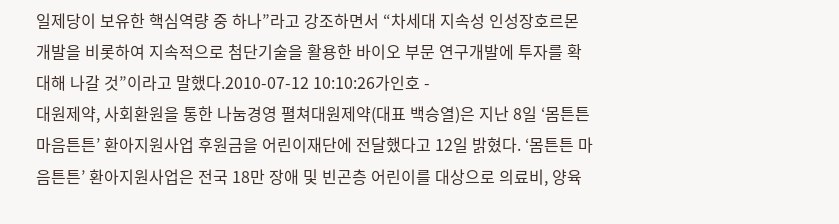일제당이 보유한 핵심역량 중 하나”라고 강조하면서 “차세대 지속성 인성장호르몬 개발을 비롯하여 지속적으로 첨단기술을 활용한 바이오 부문 연구개발에 투자를 확대해 나갈 것”이라고 말했다.2010-07-12 10:10:26가인호 -
대원제약, 사회환원을 통한 나눔경영 펼쳐대원제약(대표 백승열)은 지난 8일 ‘몸튼튼 마음튼튼’ 환아지원사업 후원금을 어린이재단에 전달했다고 12일 밝혔다. ‘몸튼튼 마음튼튼’ 환아지원사업은 전국 18만 장애 및 빈곤층 어린이를 대상으로 의료비, 양육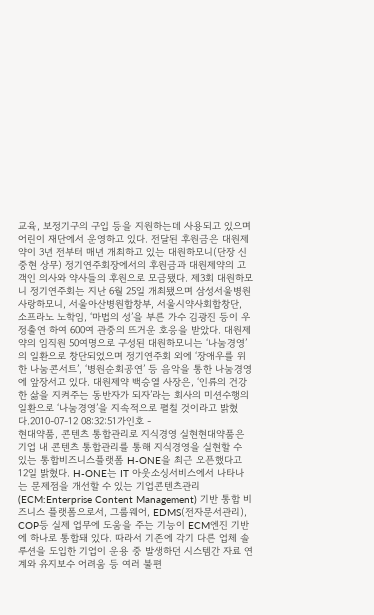교육, 보정기구의 구입 등을 지원하는데 사용되고 있으며 어린이 재단에서 운영하고 있다. 전달된 후원금은 대원제약이 3년 전부터 매년 개최하고 있는 대원하모니(단장 신중현 상무) 정기연주회장에서의 후원금과 대원제약의 고객인 의사와 약사들의 후원으로 모금됐다. 제3회 대원하모니 정기연주회는 지난 6월 25일 개최됐으며 삼성서울병원 사랑하모니, 서울아산병원합창부, 서울시약사회합창단, 소프라노 노학임, ‘마법의 성’을 부른 가수 김광진 등이 우정출연 하여 600여 관중의 뜨거운 호응을 받았다. 대원제약의 임직원 50여명으로 구성된 대원하모니는 ‘나눔경영’의 일환으로 창단되었으며 정기연주회 외에 ‘장애우를 위한 나눔콘서트’, ‘병원순회공연’ 등 음악을 통한 나눔경영에 앞장서고 있다. 대원제약 백승열 사장은, ‘인류의 건강한 삶을 지켜주는 동반자가 되자’라는 회사의 미션수행의 일환으로 ‘나눔경영’을 지속적으로 펼칠 것이라고 밝혔다.2010-07-12 08:32:51가인호 -
현대약품, 콘텐츠 통합관리로 지식경영 실현현대약품은 기업 내 콘텐츠 통합관리를 통해 지식경영을 실현할 수 있는 통합비즈니스플랫폼 H-ONE을 최근 오픈했다고 12일 밝혔다. H-ONE는 IT 아웃소싱서비스에서 나타나는 문제점을 개선할 수 있는 기업콘텐츠관리(ECM:Enterprise Content Management) 기반 통합 비즈니스 플랫폼으로서, 그룹웨어, EDMS(전자문서관리), COP등 실제 업무에 도움을 주는 기능이 ECM엔진 기반에 하나로 통합돼 있다. 따라서 기존에 각기 다른 업체 솔루션을 도입한 기업이 운용 중 발생하던 시스템간 자료 연계와 유지보수 어려움 등 여러 불편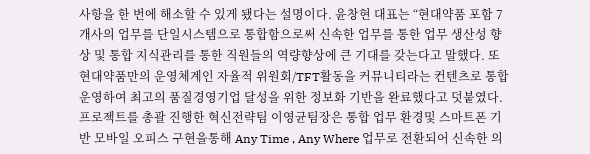사항을 한 번에 해소할 수 있게 됐다는 설명이다. 윤창현 대표는 “현대약품 포함 7개사의 업무를 단일시스템으로 통합함으로써 신속한 업무를 통한 업무 생산성 향상 및 통합 지식관리를 통한 직원들의 역량향상에 큰 기대를 갖는다고 말했다. 또 현대약품만의 운영체계인 자율적 위원회/TFT활동을 커뮤니티라는 컨텐츠로 통합 운영하여 최고의 품질경영기업 달성을 위한 정보화 기반을 완료했다고 덧붙였다. 프로젝트를 총괄 진행한 혁신전략팀 이영균팀장은 통합 업무 환경및 스마트폰 기반 모바일 오피스 구현을통해 Any Time , Any Where 업무로 전환되어 신속한 의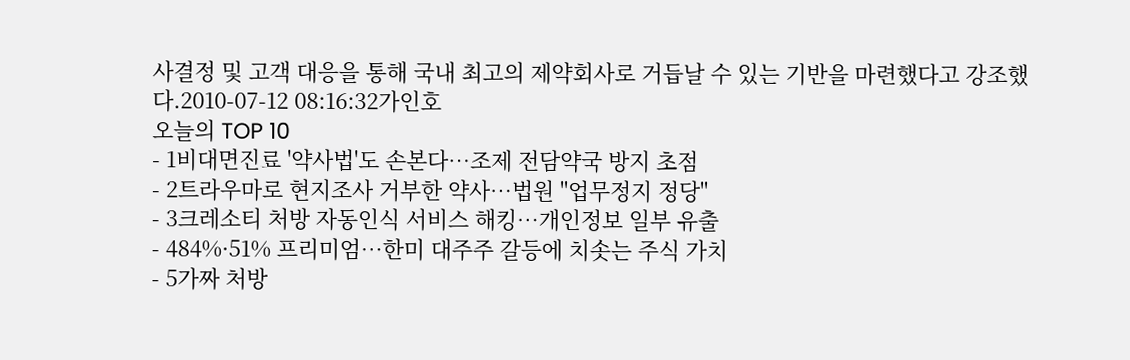사결정 및 고객 대응을 통해 국내 최고의 제약회사로 거듭날 수 있는 기반을 마련했다고 강조했다.2010-07-12 08:16:32가인호
오늘의 TOP 10
- 1비대면진료 '약사법'도 손본다…조제 전담약국 방지 초점
- 2트라우마로 현지조사 거부한 약사…법원 "업무정지 정당"
- 3크레소티 처방 자동인식 서비스 해킹…개인정보 일부 유출
- 484%·51% 프리미엄…한미 대주주 갈등에 치솟는 주식 가치
- 5가짜 처방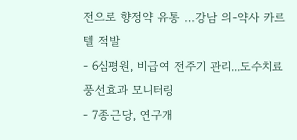전으로 향정약 유통 …강남 의-약사 카르텔 적발
- 6심평원, 비급여 전주기 관리...도수치료 풍선효과 모니터링
- 7종근당, 연구개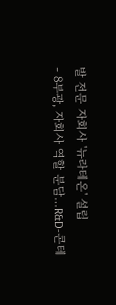발 전문 자회사 '뉴라테온' 설립
- 8부광, 자회사 역할 분담…R&D-콘테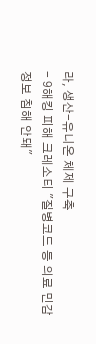라, 생산-유니온 체제 구축
- 9해킹 피해 크레소티 "질병코드 등 의료 민감정보 침해 안돼"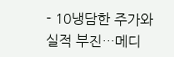- 10냉담한 주가와 실적 부진…메디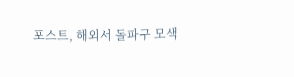포스트, 해외서 돌파구 모색